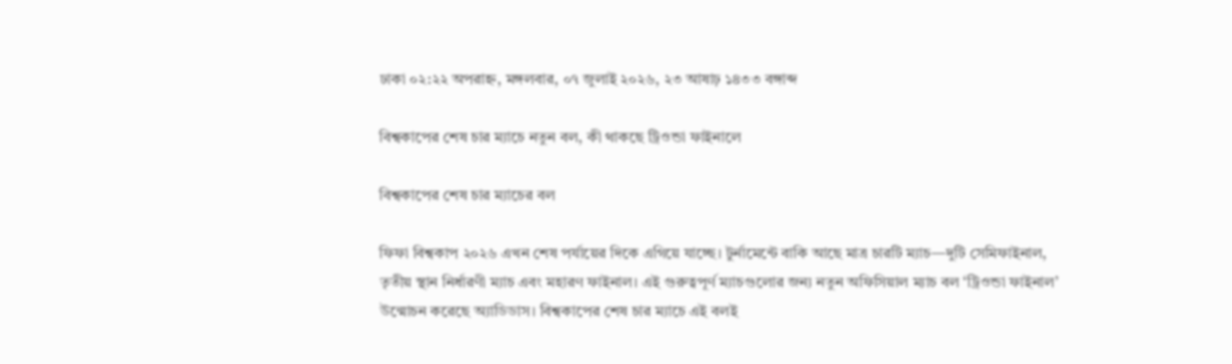ঢাকা ০২:২২ অপরাহ্ন, মঙ্গলবার, ০৭ জুলাই ২০২৬, ২৩ আষাঢ় ১৪৩৩ বঙ্গাব্দ

বিশ্বকাপের শেষ চার ম্যাচে নতুন বল, কী থাকছে ট্রিওন্ডা ফাইনালে

বিশ্বকাপের শেষ চার ম্যাচের বল

ফিফা বিশ্বকাপ ২০২৬ এখন শেষ পর্যায়ের দিকে এগিয়ে যাচ্ছে। টুর্নামেন্টে বাকি আছে মাত্র চারটি ম্যাচ—দুটি সেমিফাইনাল, তৃতীয় স্থান নির্ধারণী ম্যাচ এবং মহারণ ফাইনাল। এই গুরুত্বপূর্ণ ম্যাচগুলোর জন্য নতুন অফিসিয়াল ম্যাচ বল ‘ট্রিওন্ডা ফাইনাল’ উন্মোচন করেছে অ্যাডিডাস। বিশ্বকাপের শেষ চার ম্যাচে এই বলই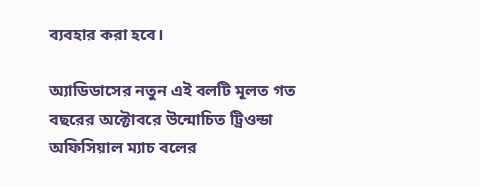ব্যবহার করা হবে।

অ্যাডিডাসের নতুন এই বলটি মূলত গত বছরের অক্টোবরে উন্মোচিত ট্রিওন্ডা অফিসিয়াল ম্যাচ বলের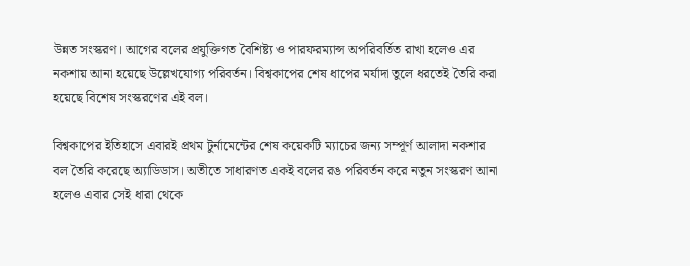উন্নত সংস্করণ। আগের বলের প্রযুক্তিগত বৈশিষ্ট্য ও পারফরম্যান্স অপরিবর্তিত রাখা হলেও এর নকশায় আনা হয়েছে উল্লেখযোগ্য পরিবর্তন। বিশ্বকাপের শেষ ধাপের মর্যাদা তুলে ধরতেই তৈরি করা হয়েছে বিশেষ সংস্করণের এই বল।

বিশ্বকাপের ইতিহাসে এবারই প্রথম টুর্নামেন্টের শেষ কয়েকটি ম্যাচের জন্য সম্পূর্ণ আলাদা নকশার বল তৈরি করেছে অ্যাডিডাস। অতীতে সাধারণত একই বলের রঙ পরিবর্তন করে নতুন সংস্করণ আনা হলেও এবার সেই ধারা থেকে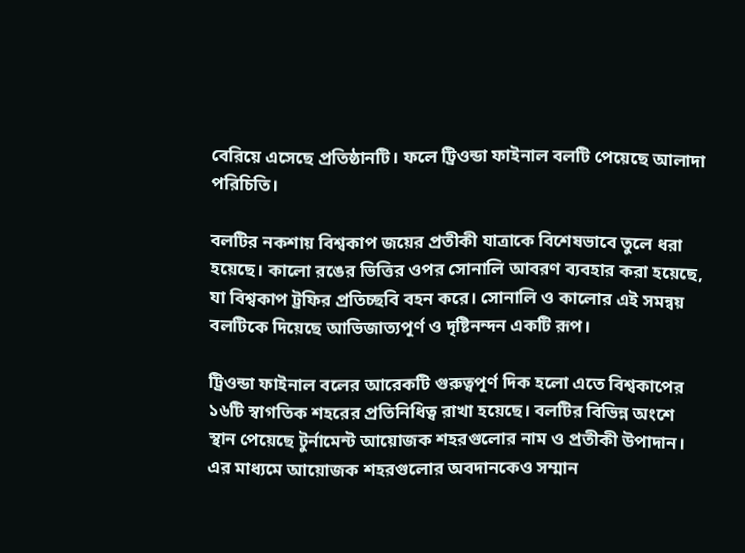বেরিয়ে এসেছে প্রতিষ্ঠানটি। ফলে ট্রিওন্ডা ফাইনাল বলটি পেয়েছে আলাদা পরিচিতি।

বলটির নকশায় বিশ্বকাপ জয়ের প্রতীকী যাত্রাকে বিশেষভাবে তুলে ধরা হয়েছে। কালো রঙের ভিত্তির ওপর সোনালি আবরণ ব্যবহার করা হয়েছে, যা বিশ্বকাপ ট্রফির প্রতিচ্ছবি বহন করে। সোনালি ও কালোর এই সমন্বয় বলটিকে দিয়েছে আভিজাত্যপূর্ণ ও দৃষ্টিনন্দন একটি রূপ।

ট্রিওন্ডা ফাইনাল বলের আরেকটি গুরুত্বপূর্ণ দিক হলো এতে বিশ্বকাপের ১৬টি স্বাগতিক শহরের প্রতিনিধিত্ব রাখা হয়েছে। বলটির বিভিন্ন অংশে স্থান পেয়েছে টুর্নামেন্ট আয়োজক শহরগুলোর নাম ও প্রতীকী উপাদান। এর মাধ্যমে আয়োজক শহরগুলোর অবদানকেও সম্মান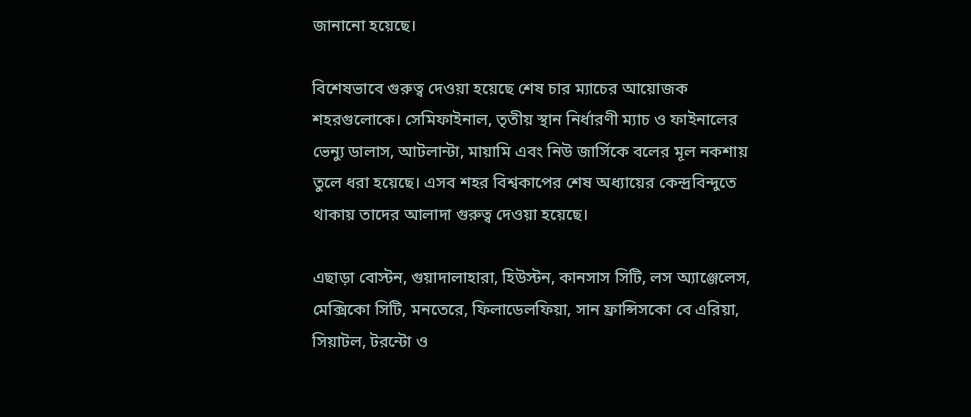জানানো হয়েছে।

বিশেষভাবে গুরুত্ব দেওয়া হয়েছে শেষ চার ম্যাচের আয়োজক শহরগুলোকে। সেমিফাইনাল, তৃতীয় স্থান নির্ধারণী ম্যাচ ও ফাইনালের ভেন্যু ডালাস, আটলান্টা, মায়ামি এবং নিউ জার্সিকে বলের মূল নকশায় তুলে ধরা হয়েছে। এসব শহর বিশ্বকাপের শেষ অধ্যায়ের কেন্দ্রবিন্দুতে থাকায় তাদের আলাদা গুরুত্ব দেওয়া হয়েছে।

এছাড়া বোস্টন, গুয়াদালাহারা, হিউস্টন, কানসাস সিটি, লস অ্যাঞ্জেলেস, মেক্সিকো সিটি, মনতেরে, ফিলাডেলফিয়া, সান ফ্রান্সিসকো বে এরিয়া, সিয়াটল, টরন্টো ও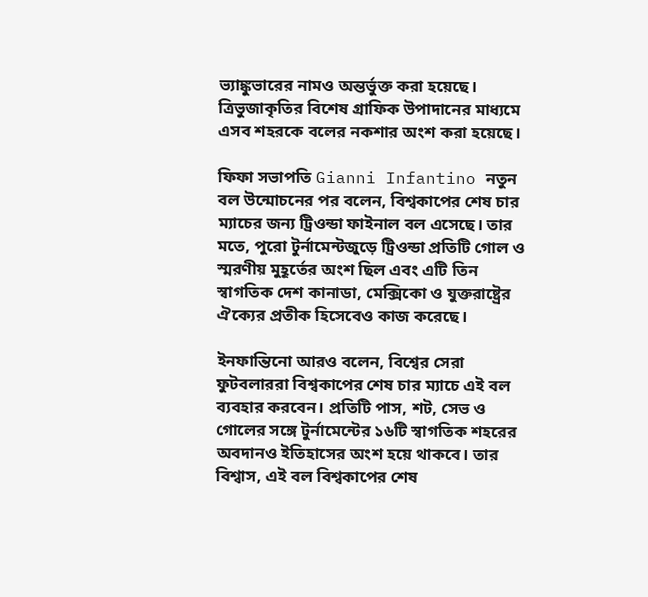ভ্যাঙ্কুভারের নামও অন্তর্ভুক্ত করা হয়েছে। ত্রিভুজাকৃতির বিশেষ গ্রাফিক উপাদানের মাধ্যমে এসব শহরকে বলের নকশার অংশ করা হয়েছে।

ফিফা সভাপতি Gianni Infantino নতুন বল উন্মোচনের পর বলেন, বিশ্বকাপের শেষ চার ম্যাচের জন্য ট্রিওন্ডা ফাইনাল বল এসেছে। তার মতে, পুরো টুর্নামেন্টজুড়ে ট্রিওন্ডা প্রতিটি গোল ও স্মরণীয় মুহূর্তের অংশ ছিল এবং এটি তিন স্বাগতিক দেশ কানাডা, মেক্সিকো ও যুক্তরাষ্ট্রের ঐক্যের প্রতীক হিসেবেও কাজ করেছে।

ইনফান্তিনো আরও বলেন, বিশ্বের সেরা ফুটবলাররা বিশ্বকাপের শেষ চার ম্যাচে এই বল ব্যবহার করবেন। প্রতিটি পাস, শট, সেভ ও গোলের সঙ্গে টুর্নামেন্টের ১৬টি স্বাগতিক শহরের অবদানও ইতিহাসের অংশ হয়ে থাকবে। তার বিশ্বাস, এই বল বিশ্বকাপের শেষ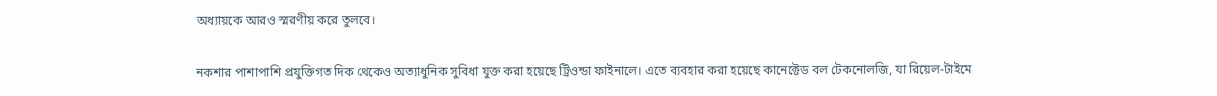অধ্যায়কে আরও স্মরণীয় করে তুলবে।

নকশার পাশাপাশি প্রযুক্তিগত দিক থেকেও অত্যাধুনিক সুবিধা যুক্ত করা হয়েছে ট্রিওন্ডা ফাইনালে। এতে ব্যবহার করা হয়েছে কানেক্টেড বল টেকনোলজি, যা রিয়েল-টাইমে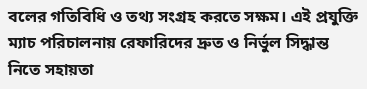বলের গতিবিধি ও তথ্য সংগ্রহ করতে সক্ষম। এই প্রযুক্তি ম্যাচ পরিচালনায় রেফারিদের দ্রুত ও নির্ভুল সিদ্ধান্ত নিতে সহায়তা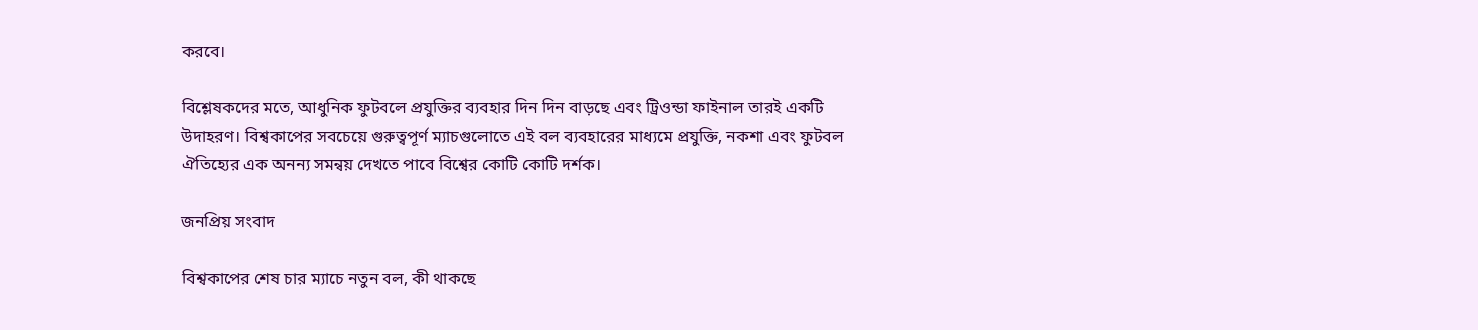করবে।

বিশ্লেষকদের মতে, আধুনিক ফুটবলে প্রযুক্তির ব্যবহার দিন দিন বাড়ছে এবং ট্রিওন্ডা ফাইনাল তারই একটি উদাহরণ। বিশ্বকাপের সবচেয়ে গুরুত্বপূর্ণ ম্যাচগুলোতে এই বল ব্যবহারের মাধ্যমে প্রযুক্তি, নকশা এবং ফুটবল ঐতিহ্যের এক অনন্য সমন্বয় দেখতে পাবে বিশ্বের কোটি কোটি দর্শক।

জনপ্রিয় সংবাদ

বিশ্বকাপের শেষ চার ম্যাচে নতুন বল, কী থাকছে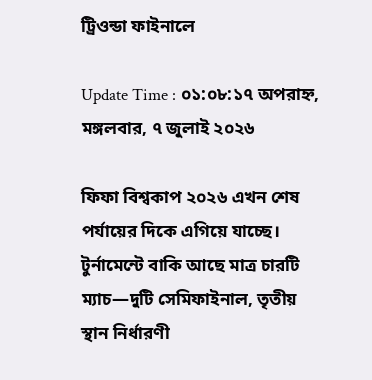ট্রিওন্ডা ফাইনালে

Update Time : ০১:০৮:১৭ অপরাহ্ন, মঙ্গলবার, ৭ জুলাই ২০২৬

ফিফা বিশ্বকাপ ২০২৬ এখন শেষ পর্যায়ের দিকে এগিয়ে যাচ্ছে। টুর্নামেন্টে বাকি আছে মাত্র চারটি ম্যাচ—দুটি সেমিফাইনাল, তৃতীয় স্থান নির্ধারণী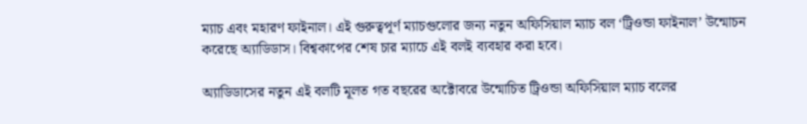ম্যাচ এবং মহারণ ফাইনাল। এই গুরুত্বপূর্ণ ম্যাচগুলোর জন্য নতুন অফিসিয়াল ম্যাচ বল ‘ট্রিওন্ডা ফাইনাল’ উন্মোচন করেছে অ্যাডিডাস। বিশ্বকাপের শেষ চার ম্যাচে এই বলই ব্যবহার করা হবে।

অ্যাডিডাসের নতুন এই বলটি মূলত গত বছরের অক্টোবরে উন্মোচিত ট্রিওন্ডা অফিসিয়াল ম্যাচ বলের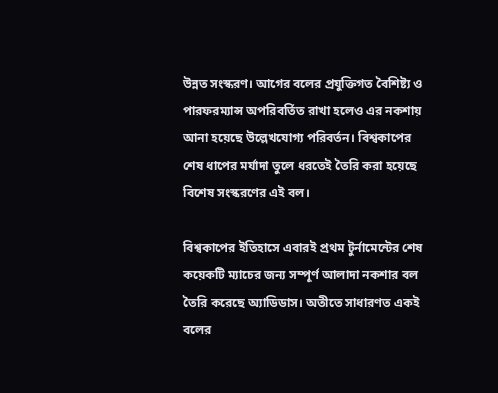উন্নত সংস্করণ। আগের বলের প্রযুক্তিগত বৈশিষ্ট্য ও পারফরম্যান্স অপরিবর্তিত রাখা হলেও এর নকশায় আনা হয়েছে উল্লেখযোগ্য পরিবর্তন। বিশ্বকাপের শেষ ধাপের মর্যাদা তুলে ধরতেই তৈরি করা হয়েছে বিশেষ সংস্করণের এই বল।

বিশ্বকাপের ইতিহাসে এবারই প্রথম টুর্নামেন্টের শেষ কয়েকটি ম্যাচের জন্য সম্পূর্ণ আলাদা নকশার বল তৈরি করেছে অ্যাডিডাস। অতীতে সাধারণত একই বলের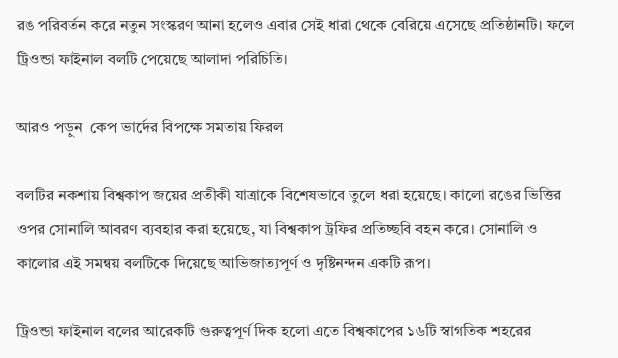রঙ পরিবর্তন করে নতুন সংস্করণ আনা হলেও এবার সেই ধারা থেকে বেরিয়ে এসেছে প্রতিষ্ঠানটি। ফলে ট্রিওন্ডা ফাইনাল বলটি পেয়েছে আলাদা পরিচিতি।

আরও পড়ুন  কেপ ভার্দের বিপক্ষে সমতায় ফিরল

বলটির নকশায় বিশ্বকাপ জয়ের প্রতীকী যাত্রাকে বিশেষভাবে তুলে ধরা হয়েছে। কালো রঙের ভিত্তির ওপর সোনালি আবরণ ব্যবহার করা হয়েছে, যা বিশ্বকাপ ট্রফির প্রতিচ্ছবি বহন করে। সোনালি ও কালোর এই সমন্বয় বলটিকে দিয়েছে আভিজাত্যপূর্ণ ও দৃষ্টিনন্দন একটি রূপ।

ট্রিওন্ডা ফাইনাল বলের আরেকটি গুরুত্বপূর্ণ দিক হলো এতে বিশ্বকাপের ১৬টি স্বাগতিক শহরের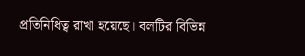প্রতিনিধিত্ব রাখা হয়েছে। বলটির বিভিন্ন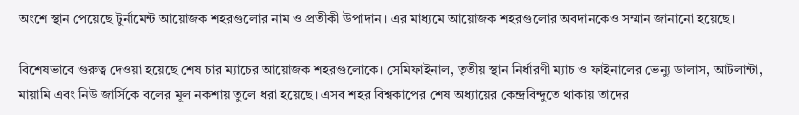অংশে স্থান পেয়েছে টুর্নামেন্ট আয়োজক শহরগুলোর নাম ও প্রতীকী উপাদান। এর মাধ্যমে আয়োজক শহরগুলোর অবদানকেও সম্মান জানানো হয়েছে।

বিশেষভাবে গুরুত্ব দেওয়া হয়েছে শেষ চার ম্যাচের আয়োজক শহরগুলোকে। সেমিফাইনাল, তৃতীয় স্থান নির্ধারণী ম্যাচ ও ফাইনালের ভেন্যু ডালাস, আটলান্টা, মায়ামি এবং নিউ জার্সিকে বলের মূল নকশায় তুলে ধরা হয়েছে। এসব শহর বিশ্বকাপের শেষ অধ্যায়ের কেন্দ্রবিন্দুতে থাকায় তাদের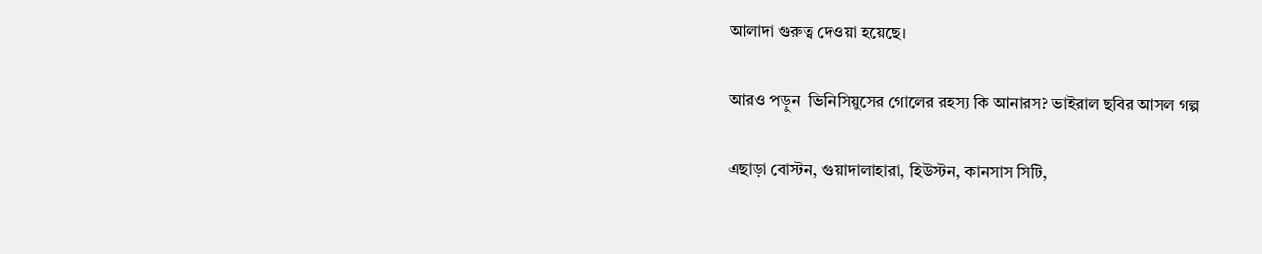আলাদা গুরুত্ব দেওয়া হয়েছে।

আরও পড়ুন  ভিনিসিয়ুসের গোলের রহস্য কি আনারস? ভাইরাল ছবির আসল গল্প

এছাড়া বোস্টন, গুয়াদালাহারা, হিউস্টন, কানসাস সিটি,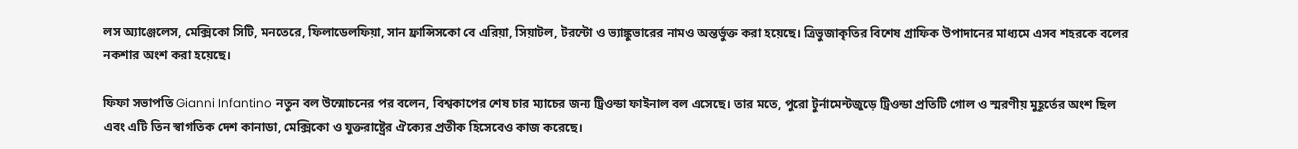লস অ্যাঞ্জেলেস, মেক্সিকো সিটি, মনতেরে, ফিলাডেলফিয়া, সান ফ্রান্সিসকো বে এরিয়া, সিয়াটল, টরন্টো ও ভ্যাঙ্কুভারের নামও অন্তর্ভুক্ত করা হয়েছে। ত্রিভুজাকৃতির বিশেষ গ্রাফিক উপাদানের মাধ্যমে এসব শহরকে বলের নকশার অংশ করা হয়েছে।

ফিফা সভাপতি Gianni Infantino নতুন বল উন্মোচনের পর বলেন, বিশ্বকাপের শেষ চার ম্যাচের জন্য ট্রিওন্ডা ফাইনাল বল এসেছে। তার মতে, পুরো টুর্নামেন্টজুড়ে ট্রিওন্ডা প্রতিটি গোল ও স্মরণীয় মুহূর্তের অংশ ছিল এবং এটি তিন স্বাগতিক দেশ কানাডা, মেক্সিকো ও যুক্তরাষ্ট্রের ঐক্যের প্রতীক হিসেবেও কাজ করেছে।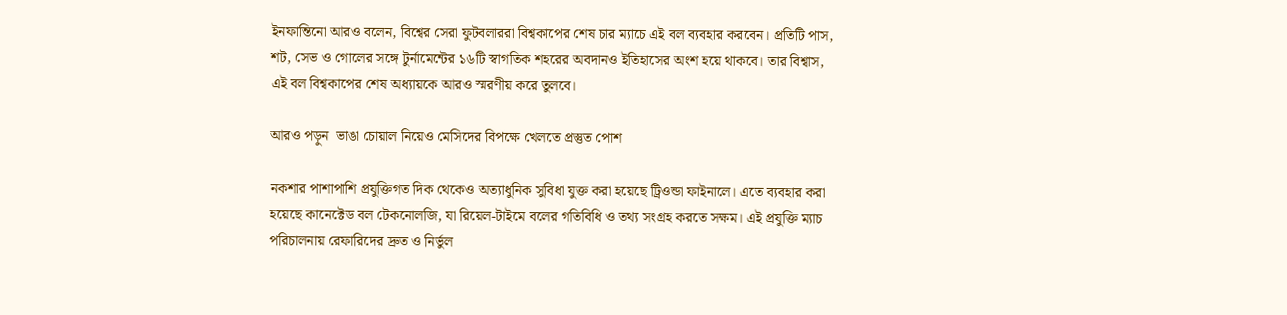ইনফান্তিনো আরও বলেন, বিশ্বের সেরা ফুটবলাররা বিশ্বকাপের শেষ চার ম্যাচে এই বল ব্যবহার করবেন। প্রতিটি পাস, শট, সেভ ও গোলের সঙ্গে টুর্নামেন্টের ১৬টি স্বাগতিক শহরের অবদানও ইতিহাসের অংশ হয়ে থাকবে। তার বিশ্বাস, এই বল বিশ্বকাপের শেষ অধ্যায়কে আরও স্মরণীয় করে তুলবে।

আরও পড়ুন  ভাঙা চোয়াল নিয়েও মেসিদের বিপক্ষে খেলতে প্রস্তুত পোশ

নকশার পাশাপাশি প্রযুক্তিগত দিক থেকেও অত্যাধুনিক সুবিধা যুক্ত করা হয়েছে ট্রিওন্ডা ফাইনালে। এতে ব্যবহার করা হয়েছে কানেক্টেড বল টেকনোলজি, যা রিয়েল-টাইমে বলের গতিবিধি ও তথ্য সংগ্রহ করতে সক্ষম। এই প্রযুক্তি ম্যাচ পরিচালনায় রেফারিদের দ্রুত ও নির্ভুল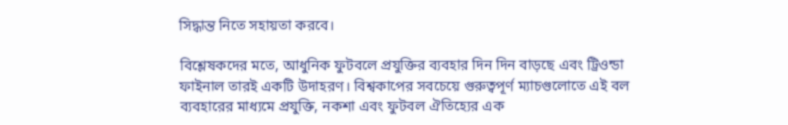সিদ্ধান্ত নিতে সহায়তা করবে।

বিশ্লেষকদের মতে, আধুনিক ফুটবলে প্রযুক্তির ব্যবহার দিন দিন বাড়ছে এবং ট্রিওন্ডা ফাইনাল তারই একটি উদাহরণ। বিশ্বকাপের সবচেয়ে গুরুত্বপূর্ণ ম্যাচগুলোতে এই বল ব্যবহারের মাধ্যমে প্রযুক্তি, নকশা এবং ফুটবল ঐতিহ্যের এক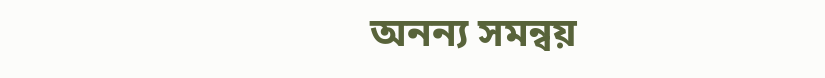অনন্য সমন্বয়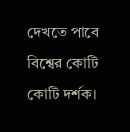দেখতে পাবে বিশ্বের কোটি কোটি দর্শক।